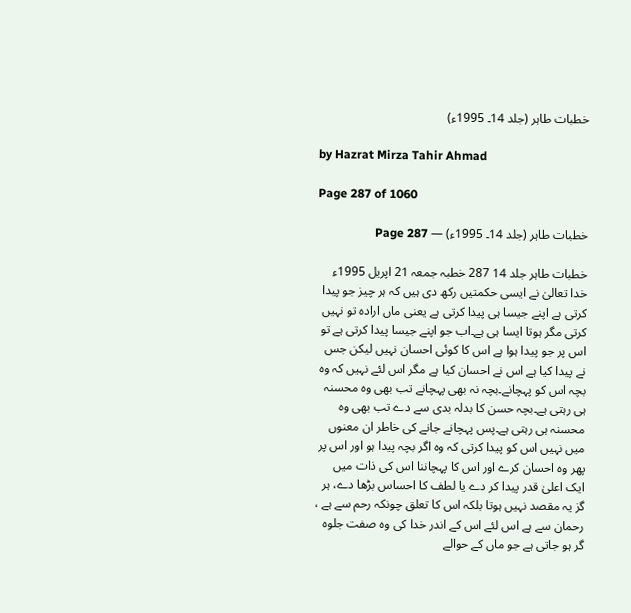خطبات طاہر (جلد 14۔ 1995ء)

by Hazrat Mirza Tahir Ahmad

Page 287 of 1060

خطبات طاہر (جلد 14۔ 1995ء) — Page 287

خطبات طاہر جلد 14 287 خطبہ جمعہ 21 اپریل 1995ء خدا تعالیٰ نے ایسی حکمتیں رکھ دی ہیں کہ ہر چیز جو پیدا کرتی ہے اپنے جیسا ہی پیدا کرتی ہے یعنی ماں ارادہ تو نہیں کرتی مگر ہوتا ایسا ہی ہے۔اب جو اپنے جیسا پیدا کرتی ہے تو اس پر جو پیدا ہوا ہے اس کا کوئی احسان نہیں لیکن جس نے پیدا کیا ہے اس نے احسان کیا ہے مگر اس لئے نہیں کہ وہ بچہ اس کو پہچانے۔بچہ نہ بھی پہچانے تب بھی وہ محسنہ ہی رہتی ہے۔بچہ حسن کا بدلہ بدی سے دے تب بھی وہ محسنہ ہی رہتی ہے۔پس پہچانے جانے کی خاطر ان معنوں میں نہیں اس کو پیدا کرتی کہ وہ اگر بچہ پیدا ہو اور اس پر پھر وہ احسان کرے اور اس کا پہچاننا اس کی ذات میں ایک اعلیٰ قدر پیدا کر دے یا لطف کا احساس بڑھا دے، ہر گز یہ مقصد نہیں ہوتا بلکہ اس کا تعلق چونکہ رحم سے ہے ، رحمان سے ہے اس لئے اس کے اندر خدا کی وہ صفت جلوہ گر ہو جاتی ہے جو ماں کے حوالے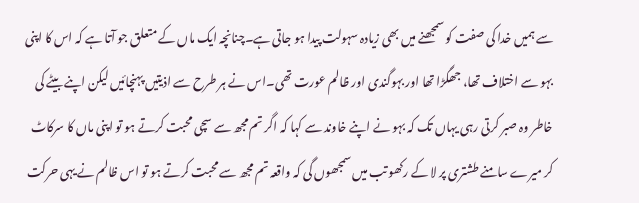سے ہمیں خدا کی صفت کو سمجھنے میں بھی زیادہ سہولت پیدا ہو جاتی ہے۔چنانچہ ایک ماں کے متعلق جو آتا ہے کہ اس کا اپنی بہو سے اختلاف تھا، جھگڑا تھا اور بہوگندی اور ظالم عورت تھی۔اس نے ہر طرح سے اذیتیں پہنچائیں لیکن اپنے بیٹے کی خاطر وہ صبر کرتی رہی یہاں تک کہ بہو نے اپنے خاوند سے کہا کہ اگر تم مجھ سے سچی محبت کرتے ہو تو اپنی ماں کا سرکاٹ کر میرے سامنے طشتری پر لا کے رکھو تب میں سمجھوں گی کہ واقعہ تم مجھ سے محبت کرتے ہو تو اس ظالم نے یہی حرکت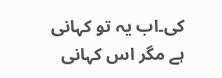کی۔اب یہ تو کہانی ہے مگر اس کہانی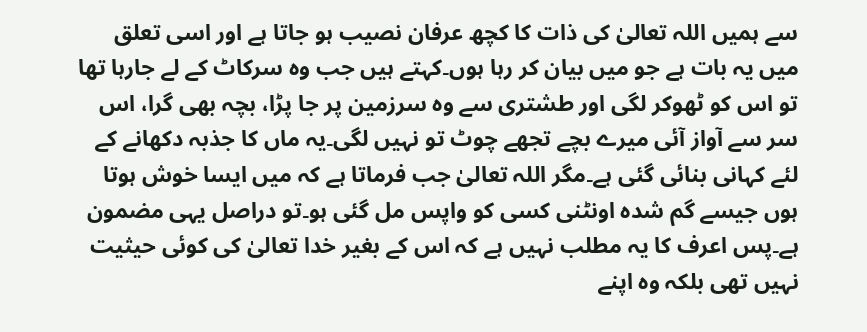سے ہمیں اللہ تعالیٰ کی ذات کا کچھ عرفان نصیب ہو جاتا ہے اور اسی تعلق میں یہ بات ہے جو میں بیان کر رہا ہوں۔کہتے ہیں جب وہ سرکاٹ کے لے جارہا تھا تو اس کو ٹھوکر لگی اور طشتری سے وہ سرزمین پر جا پڑا، بچہ بھی گرا، اس سر سے آواز آئی میرے بچے تجھے چوٹ تو نہیں لگی۔یہ ماں کا جذبہ دکھانے کے لئے کہانی بنائی گئی ہے۔مگر اللہ تعالیٰ جب فرماتا ہے کہ میں ایسا خوش ہوتا ہوں جیسے گم شدہ اونٹنی کسی کو واپس مل گئی ہو۔تو دراصل یہی مضمون ہے۔پس اعرف کا یہ مطلب نہیں ہے کہ اس کے بغیر خدا تعالیٰ کی کوئی حیثیت نہیں تھی بلکہ وہ اپنے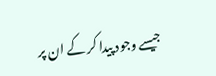جیسے وجود پیدا کر کے ان پر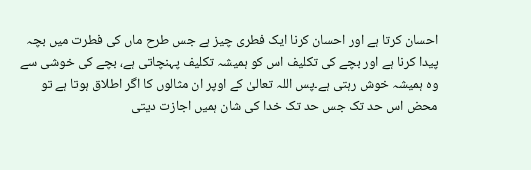احسان کرتا ہے اور احسان کرنا ایک فطری چیز ہے جس طرح ماں کی فطرت میں بچہ پیدا کرنا ہے اور بچے کی تکلیف اس کو ہمیشہ تکلیف پہنچاتی ہے، بچے کی خوشی سے وہ ہمیشہ خوش رہتی ہے۔پس اللہ تعالیٰ کے اوپر ان مثالوں کا اگر اطلاق ہوتا ہے تو محض اس حد تک جس حد تک خدا کی شان ہمیں اجازت دیتی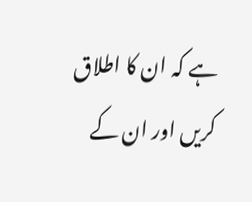ہے کہ ان کا اطلاق کریں اور ان کے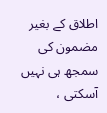اطلاق کے بغیر مضمون کی سمجھ ہی نہیں آسکتی ،